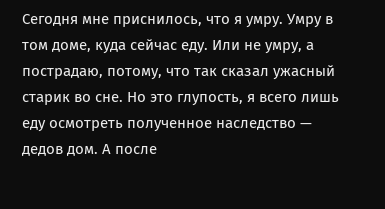Сегодня мне приснилось, что я умру. Умру в том доме, куда сейчас еду. Или не умру, а пострадаю, потому, что так сказал ужасный старик во сне. Но это глупость, я всего лишь еду осмотреть полученное наследство — дедов дом. А после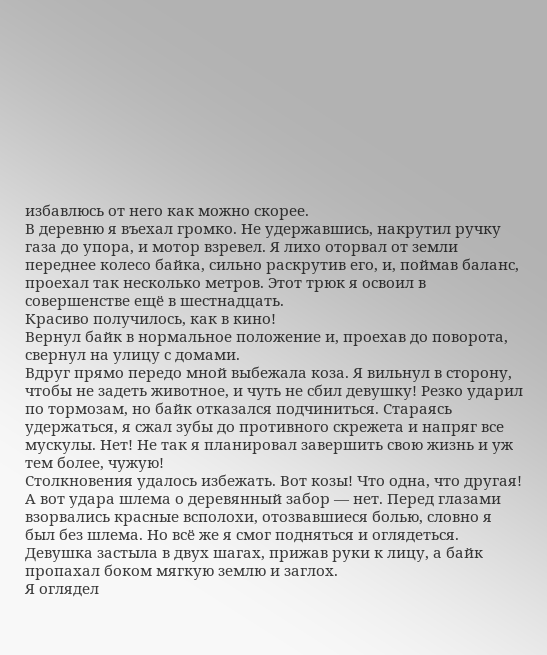избавлюсь от него как можно скорее.
В деревню я въехал громко. Не удержавшись, накрутил ручку газа до упора, и мотор взревел. Я лихо оторвал от земли переднее колесо байка, сильно раскрутив его, и, поймав баланс, проехал так несколько метров. Этот трюк я освоил в совершенстве ещё в шестнадцать.
Красиво получилось, как в кино!
Вернул байк в нормальное положение и, проехав до поворота, свернул на улицу с домами.
Вдруг прямо передо мной выбежала коза. Я вильнул в сторону, чтобы не задеть животное, и чуть не сбил девушку! Резко ударил по тормозам, но байк отказался подчиниться. Стараясь удержаться, я сжал зубы до противного скрежета и напряг все мускулы. Нет! Не так я планировал завершить свою жизнь и уж тем более, чужую!
Столкновения удалось избежать. Вот козы! Что одна, что другая! А вот удара шлема о деревянный забор — нет. Перед глазами взорвались красные всполохи, отозвавшиеся болью, словно я был без шлема. Но всё же я смог подняться и оглядеться. Девушка застыла в двух шагах, прижав руки к лицу, а байк пропахал боком мягкую землю и заглох.
Я оглядел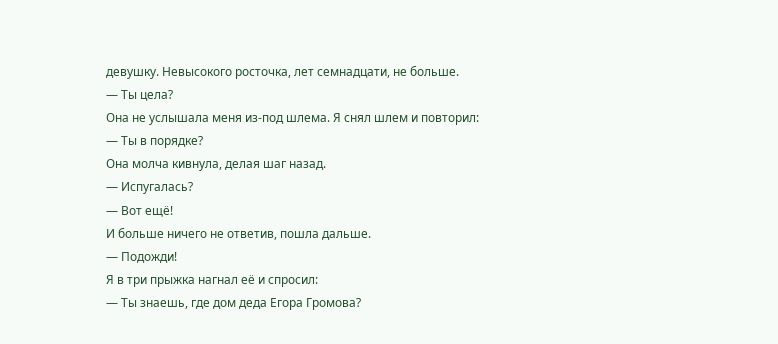девушку. Невысокого росточка, лет семнадцати, не больше.
— Ты цела?
Она не услышала меня из-под шлема. Я снял шлем и повторил:
— Ты в порядке?
Она молча кивнула, делая шаг назад.
— Испугалась?
— Вот ещё!
И больше ничего не ответив, пошла дальше.
— Подожди!
Я в три прыжка нагнал её и спросил:
— Ты знаешь, где дом деда Егора Громова?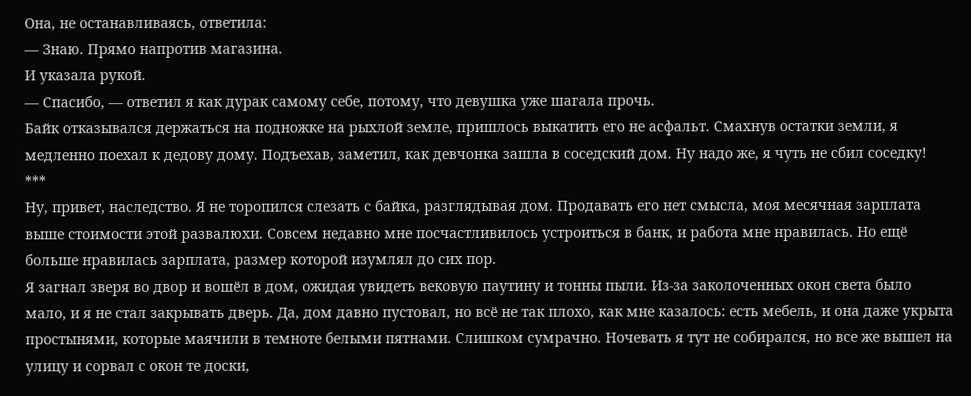Она, не останавливаясь, ответила:
— Знаю. Прямо напротив магазина.
И указала рукой.
— Спасибо, — ответил я как дурак самому себе, потому, что девушка уже шагала прочь.
Байк отказывался держаться на подножке на рыхлой земле, пришлось выкатить его не асфальт. Смахнув остатки земли, я медленно поехал к дедову дому. Подъехав, заметил, как девчонка зашла в соседский дом. Ну надо же, я чуть не сбил соседку!
***
Ну, привет, наследство. Я не торопился слезать с байка, разглядывая дом. Продавать его нет смысла, моя месячная зарплата выше стоимости этой развалюхи. Совсем недавно мне посчастливилось устроиться в банк, и работа мне нравилась. Но ещё больше нравилась зарплата, размер которой изумлял до сих пор.
Я загнал зверя во двор и вошёл в дом, ожидая увидеть вековую паутину и тонны пыли. Из-за заколоченных окон света было мало, и я не стал закрывать дверь. Да, дом давно пустовал, но всё не так плохо, как мне казалось: есть мебель, и она даже укрыта простынями, которые маячили в темноте белыми пятнами. Слишком сумрачно. Ночевать я тут не собирался, но все же вышел на улицу и сорвал с окон те доски,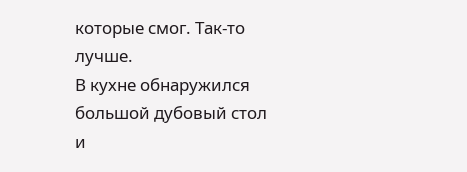которые смог. Так-то лучше.
В кухне обнаружился большой дубовый стол и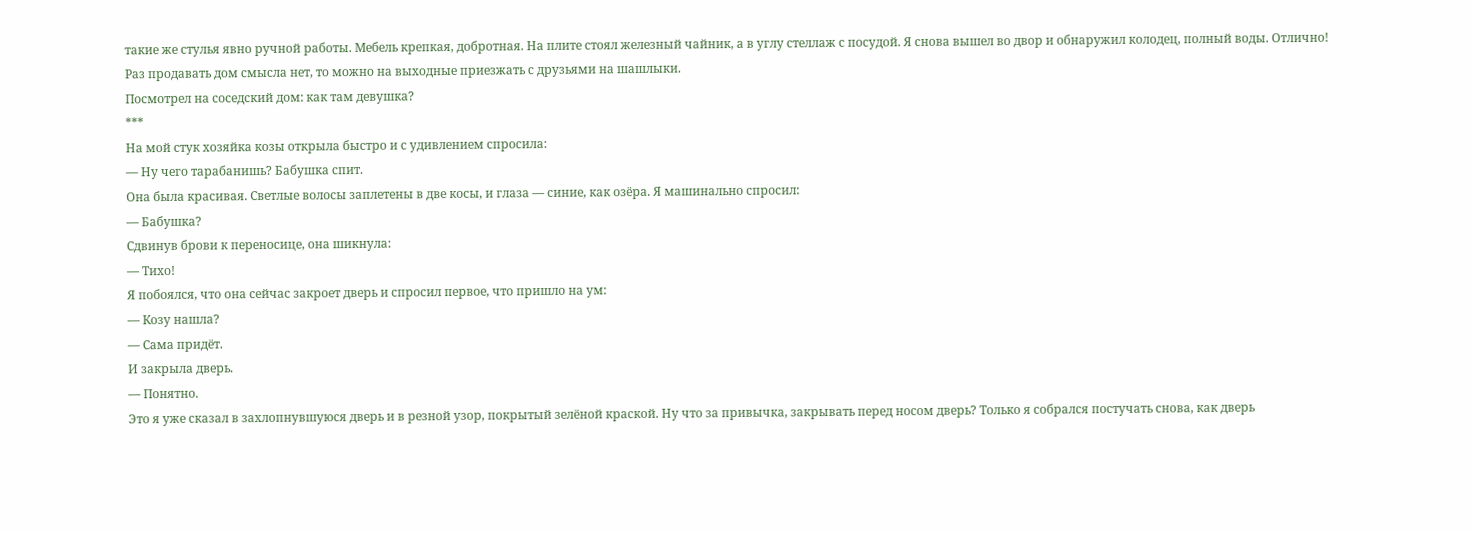такие же стулья явно ручной работы. Мебель крепкая, добротная. На плите стоял железный чайник, а в углу стеллаж с посудой. Я снова вышел во двор и обнаружил колодец, полный воды. Отлично!
Раз продавать дом смысла нет, то можно на выходные приезжать с друзьями на шашлыки.
Посмотрел на соседский дом: как там девушка?
***
На мой стук хозяйка козы открыла быстро и с удивлением спросила:
— Ну чего тарабанишь? Бабушка спит.
Она была красивая. Светлые волосы заплетены в две косы, и глаза — синие, как озёра. Я машинально спросил:
— Бабушка?
Сдвинув брови к переносице, она шикнула:
— Тихо!
Я побоялся, что она сейчас закроет дверь и спросил первое, что пришло на ум:
— Козу нашла?
— Сама придёт.
И закрыла дверь.
— Понятно.
Это я уже сказал в захлопнувшуюся дверь и в резной узор, покрытый зелёной краской. Ну что за привычка, закрывать перед носом дверь? Только я собрался постучать снова, как дверь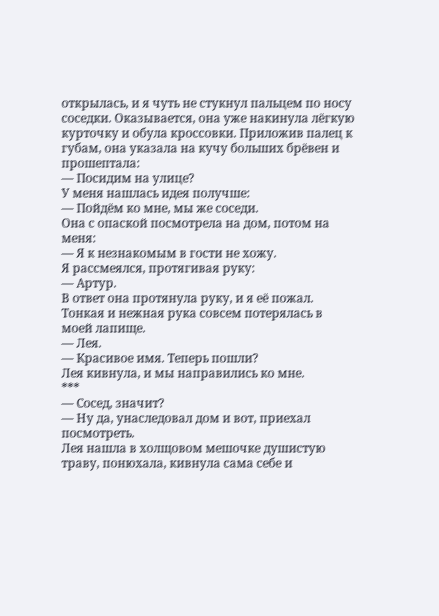открылась, и я чуть не стукнул пальцем по носу соседки. Оказывается, она уже накинула лёгкую курточку и обула кроссовки. Приложив палец к губам, она указала на кучу больших брёвен и прошептала:
— Посидим на улице?
У меня нашлась идея получше:
— Пойдём ко мне, мы же соседи.
Она с опаской посмотрела на дом, потом на меня:
— Я к незнакомым в гости не хожу.
Я рассмеялся, протягивая руку:
— Артур.
В ответ она протянула руку, и я её пожал. Тонкая и нежная рука совсем потерялась в моей лапище.
— Лея.
— Красивое имя. Теперь пошли?
Лея кивнула, и мы направились ко мне.
***
— Сосед, значит?
— Ну да, унаследовал дом и вот, приехал посмотреть.
Лея нашла в холщовом мешочке душистую траву, понюхала, кивнула сама себе и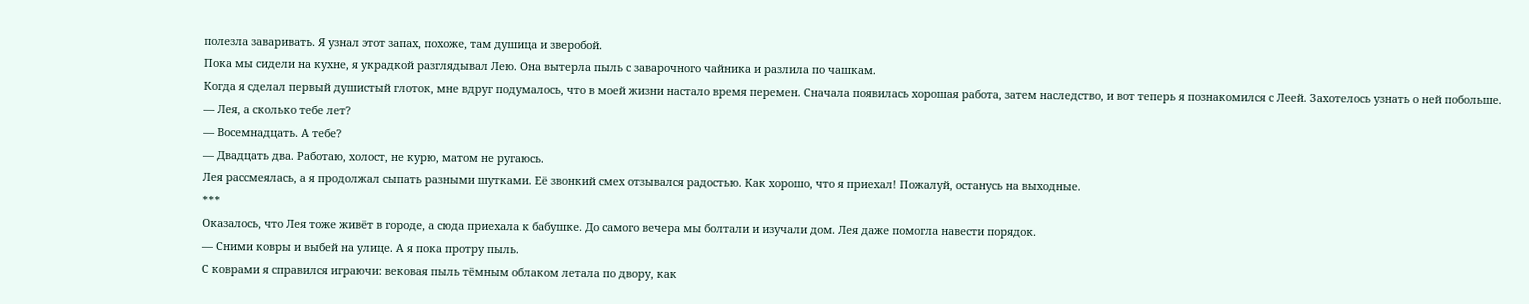полезла заваривать. Я узнал этот запах, похоже, там душица и зверобой.
Пока мы сидели на кухне, я украдкой разглядывал Лею. Она вытерла пыль с заварочного чайника и разлила по чашкам.
Когда я сделал первый душистый глоток, мне вдруг подумалось, что в моей жизни настало время перемен. Сначала появилась хорошая работа, затем наследство, и вот теперь я познакомился с Леей. Захотелось узнать о ней побольше.
— Лея, а сколько тебе лет?
— Восемнадцать. А тебе?
— Двадцать два. Работаю, холост, не курю, матом не ругаюсь.
Лея рассмеялась, а я продолжал сыпать разными шутками. Её звонкий смех отзывался радостью. Как хорошо, что я приехал! Пожалуй, останусь на выходные.
***
Оказалось, что Лея тоже живёт в городе, а сюда приехала к бабушке. До самого вечера мы болтали и изучали дом. Лея даже помогла навести порядок.
— Сними ковры и выбей на улице. А я пока протру пыль.
С коврами я справился играючи: вековая пыль тёмным облаком летала по двору, как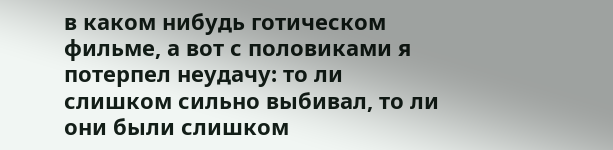в каком нибудь готическом фильме, а вот с половиками я потерпел неудачу: то ли слишком сильно выбивал, то ли они были слишком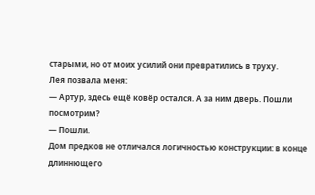старыми, но от моих усилий они превратились в труху.
Лея позвала меня:
— Артур, здесь ещё ковёр остался. А за ним дверь. Пошли посмотрим?
— Пошли.
Дом предков не отличался логичностью конструкции: в конце длиннющего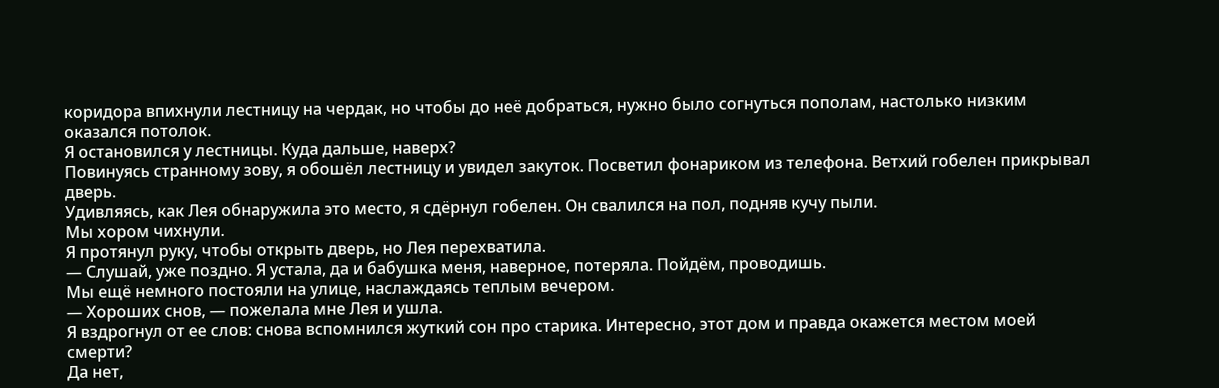коридора впихнули лестницу на чердак, но чтобы до неё добраться, нужно было согнуться пополам, настолько низким оказался потолок.
Я остановился у лестницы. Куда дальше, наверх?
Повинуясь странному зову, я обошёл лестницу и увидел закуток. Посветил фонариком из телефона. Ветхий гобелен прикрывал дверь.
Удивляясь, как Лея обнаружила это место, я сдёрнул гобелен. Он свалился на пол, подняв кучу пыли.
Мы хором чихнули.
Я протянул руку, чтобы открыть дверь, но Лея перехватила.
— Слушай, уже поздно. Я устала, да и бабушка меня, наверное, потеряла. Пойдём, проводишь.
Мы ещё немного постояли на улице, наслаждаясь теплым вечером.
— Хороших снов, — пожелала мне Лея и ушла.
Я вздрогнул от ее слов: снова вспомнился жуткий сон про старика. Интересно, этот дом и правда окажется местом моей смерти?
Да нет,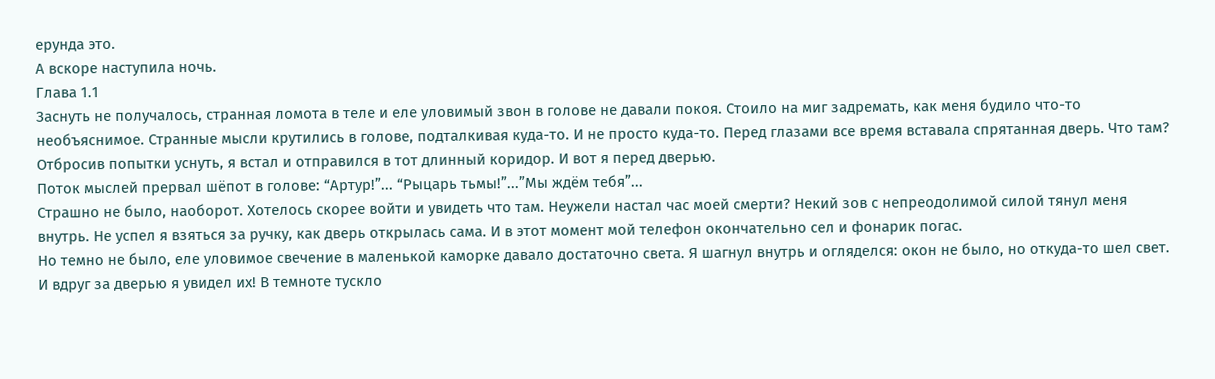ерунда это.
А вскоре наступила ночь.
Глава 1.1
Заснуть не получалось, странная ломота в теле и еле уловимый звон в голове не давали покоя. Стоило на миг задремать, как меня будило что-то необъяснимое. Странные мысли крутились в голове, подталкивая куда-то. И не просто куда-то. Перед глазами все время вставала спрятанная дверь. Что там?
Отбросив попытки уснуть, я встал и отправился в тот длинный коридор. И вот я перед дверью.
Поток мыслей прервал шёпот в голове: “Артур!”... “Рыцарь тьмы!”...”Мы ждём тебя”...
Страшно не было, наоборот. Хотелось скорее войти и увидеть что там. Неужели настал час моей смерти? Некий зов с непреодолимой силой тянул меня внутрь. Не успел я взяться за ручку, как дверь открылась сама. И в этот момент мой телефон окончательно сел и фонарик погас.
Но темно не было, еле уловимое свечение в маленькой каморке давало достаточно света. Я шагнул внутрь и огляделся: окон не было, но откуда-то шел свет.
И вдруг за дверью я увидел их! В темноте тускло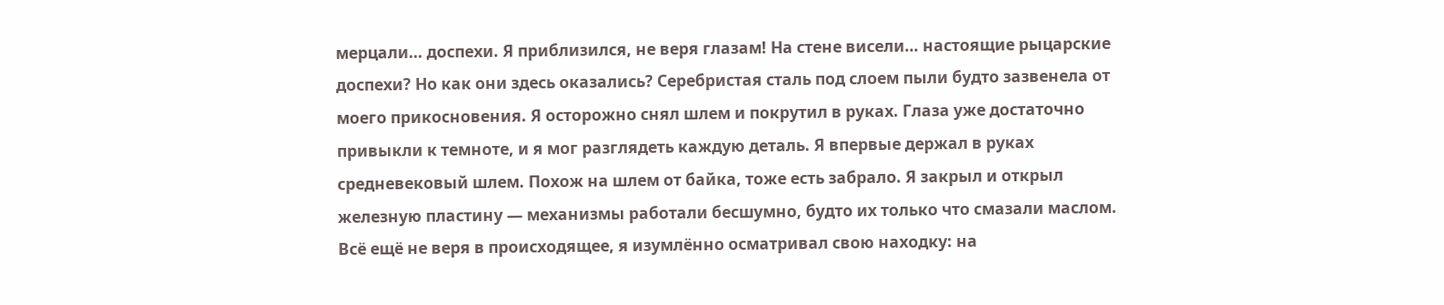мерцали… доспехи. Я приблизился, не веря глазам! На стене висели… настоящие рыцарские доспехи? Но как они здесь оказались? Серебристая сталь под слоем пыли будто зазвенела от моего прикосновения. Я осторожно снял шлем и покрутил в руках. Глаза уже достаточно привыкли к темноте, и я мог разглядеть каждую деталь. Я впервые держал в руках средневековый шлем. Похож на шлем от байка, тоже есть забрало. Я закрыл и открыл железную пластину — механизмы работали бесшумно, будто их только что смазали маслом. Всё ещё не веря в происходящее, я изумлённо осматривал свою находку: на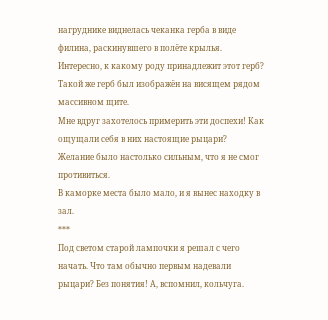нагруднике виднелась чеканка герба в виде филина, раскинувшего в полёте крылья. Интересно, к какому роду принадлежит этот герб? Такой же герб был изображён на висящем рядом массивном щите.
Мне вдруг захотелось примерить эти доспехи! Как ощущали себя в них настоящие рыцари?
Желание было настолько сильным, что я не смог противиться.
В каморке места было мало, и я вынес находку в зал.
***
Под светом старой лампочки я решал с чего начать. Что там обычно первым надевали рыцари? Без понятия! А, вспомнил, кольчуга.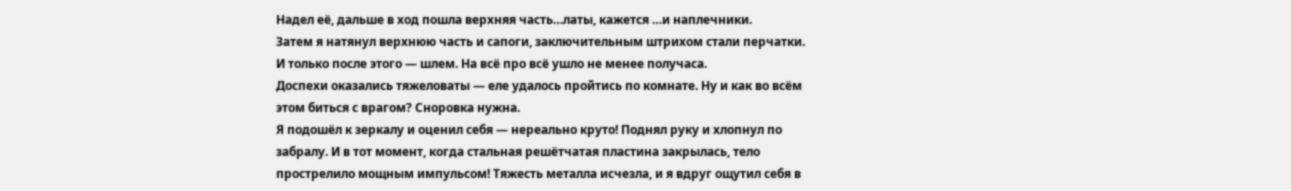Надел её, дальше в ход пошла верхняя часть…латы, кажется …и наплечники.
Затем я натянул верхнюю часть и сапоги, заключительным штрихом стали перчатки. И только после этого — шлем. На всё про всё ушло не менее получаса.
Доспехи оказались тяжеловаты — еле удалось пройтись по комнате. Ну и как во всём этом биться с врагом? Сноровка нужна.
Я подошёл к зеркалу и оценил себя — нереально круто! Поднял руку и хлопнул по забралу. И в тот момент, когда стальная решётчатая пластина закрылась, тело прострелило мощным импульсом! Тяжесть металла исчезла, и я вдруг ощутил себя в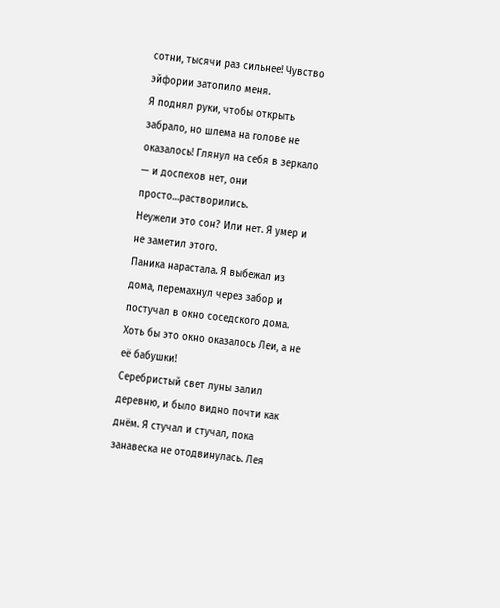сотни, тысячи раз сильнее! Чувство эйфории затопило меня.
Я поднял руки, чтобы открыть забрало, но шлема на голове не оказалось! Глянул на себя в зеркало — и доспехов нет, они просто…растворились.
Неужели это сон? Или нет. Я умер и не заметил этого.
Паника нарастала. Я выбежал из дома, перемахнул через забор и постучал в окно соседского дома. Хоть бы это окно оказалось Леи, а не её бабушки!
Серебристый свет луны залил деревню, и было видно почти как днём. Я стучал и стучал, пока занавеска не отодвинулась. Лея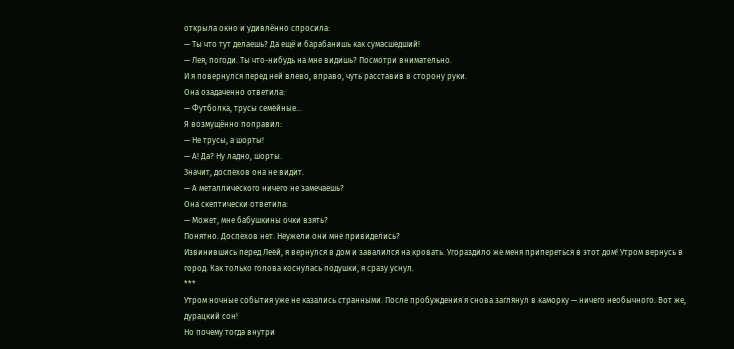открыла окно и удивлённо спросила:
— Ты что тут делаешь? Да ещё и барабанишь как сумасшедший!
— Лея, погоди. Ты что-нибудь на мне видишь? Посмотри внимательно.
И я повернулся перед ней влево, вправо, чуть расставив в сторону руки.
Она озадаченно ответила:
— Футболка, трусы семейные...
Я возмущённо поправил:
— Не трусы, а шорты!
— А! Да? Ну ладно, шорты.
Значит, доспехов она не видит.
— А металлического ничего не замечаешь?
Она скептически ответила:
— Может, мне бабушкины очки взять?
Понятно. Доспехов нет. Неужели они мне привиделись?
Извинившись перед Леей, я вернулся в дом и завалился на кровать. Угораздило же меня припереться в этот дом! Утром вернусь в город. Как только голова коснулась подушки, я сразу уснул.
***
Утром ночные события уже не казались странными. После пробуждения я снова заглянул в каморку — ничего необычного. Вот же, дурацкий сон!
Но почему тогда внутри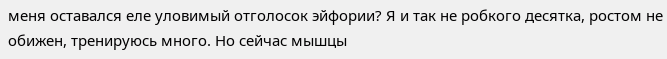меня оставался еле уловимый отголосок эйфории? Я и так не робкого десятка, ростом не обижен, тренируюсь много. Но сейчас мышцы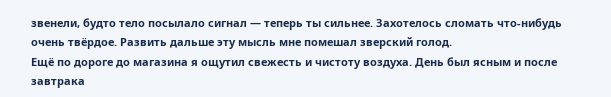звенели, будто тело посылало сигнал — теперь ты сильнее. Захотелось сломать что-нибудь очень твёрдое. Развить дальше эту мысль мне помешал зверский голод.
Ещё по дороге до магазина я ощутил свежесть и чистоту воздуха. День был ясным и после завтрака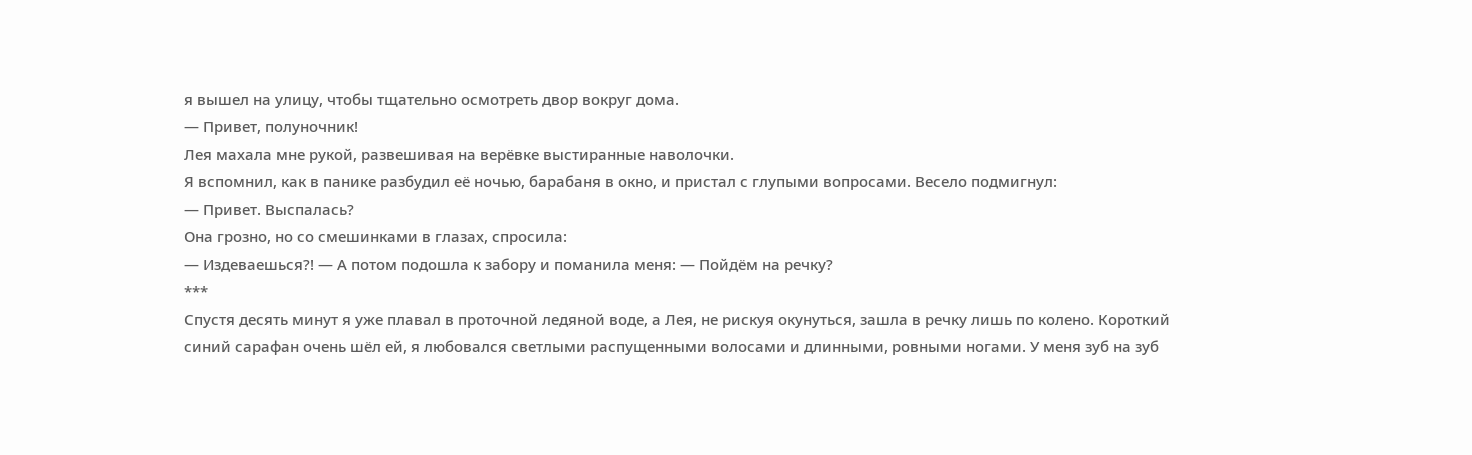я вышел на улицу, чтобы тщательно осмотреть двор вокруг дома.
— Привет, полуночник!
Лея махала мне рукой, развешивая на верёвке выстиранные наволочки.
Я вспомнил, как в панике разбудил её ночью, барабаня в окно, и пристал с глупыми вопросами. Весело подмигнул:
— Привет. Выспалась?
Она грозно, но со смешинками в глазах, спросила:
— Издеваешься?! — А потом подошла к забору и поманила меня: — Пойдём на речку?
***
Спустя десять минут я уже плавал в проточной ледяной воде, а Лея, не рискуя окунуться, зашла в речку лишь по колено. Короткий синий сарафан очень шёл ей, я любовался светлыми распущенными волосами и длинными, ровными ногами. У меня зуб на зуб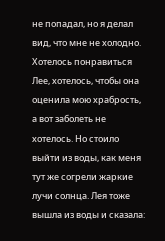не попадал, но я делал вид, что мне не холодно. Хотелось понравиться Лее, хотелось, чтобы она оценила мою храбрость, а вот заболеть не хотелось. Но стоило выйти из воды, как меня тут же согрели жаркие лучи солнца. Лея тоже вышла из воды и сказала: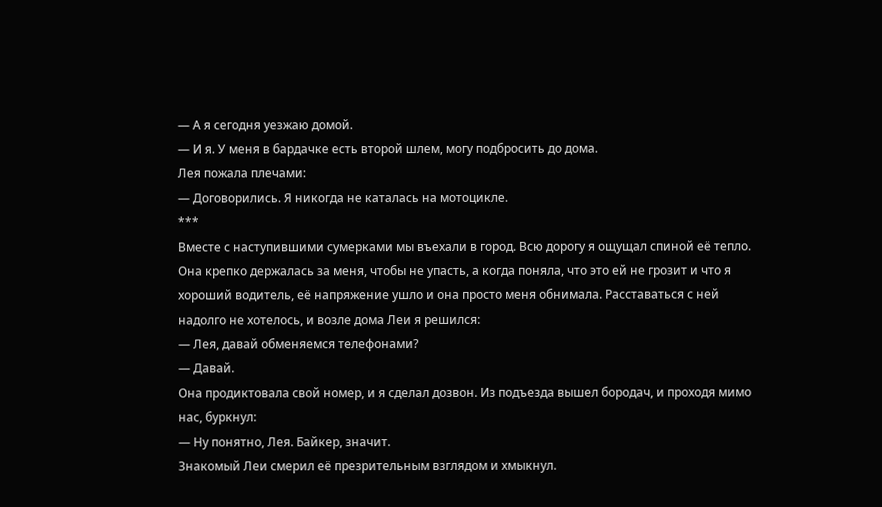— А я сегодня уезжаю домой.
— И я. У меня в бардачке есть второй шлем, могу подбросить до дома.
Лея пожала плечами:
— Договорились. Я никогда не каталась на мотоцикле.
***
Вместе с наступившими сумерками мы въехали в город. Всю дорогу я ощущал спиной её тепло. Она крепко держалась за меня, чтобы не упасть, а когда поняла, что это ей не грозит и что я хороший водитель, её напряжение ушло и она просто меня обнимала. Расставаться с ней надолго не хотелось, и возле дома Леи я решился:
— Лея, давай обменяемся телефонами?
— Давай.
Она продиктовала свой номер, и я сделал дозвон. Из подъезда вышел бородач, и проходя мимо нас, буркнул:
— Ну понятно, Лея. Байкер, значит.
Знакомый Леи смерил её презрительным взглядом и хмыкнул.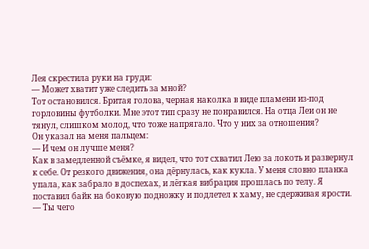Лея скрестила руки на груди:
— Может хватит уже следить за мной?
Тот остановился. Бритая голова, черная наколка в виде пламени из-под горловины футболки. Мне этот тип сразу не понравился. На отца Леи он не тянул, слишком молод, что тоже напрягало. Что у них за отношения?
Он указал на меня пальцем:
— И чем он лучше меня?
Как в замедленной съёмке, я видел, что тот схватил Лею за локоть и развернул к себе. От резкого движения, она дёрнулась, как кукла. У меня словно планка упала, как забрало в доспехах, и лёгкая вибрация прошлась по телу. Я поставил байк на боковую подножку и подлетел к хаму, не сдерживая ярости.
— Ты чего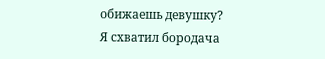обижаешь девушку?
Я схватил бородача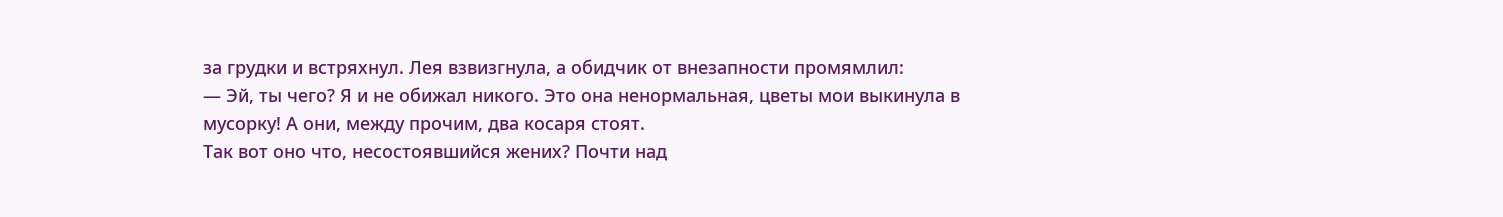за грудки и встряхнул. Лея взвизгнула, а обидчик от внезапности промямлил:
— Эй, ты чего? Я и не обижал никого. Это она ненормальная, цветы мои выкинула в мусорку! А они, между прочим, два косаря стоят.
Так вот оно что, несостоявшийся жених? Почти над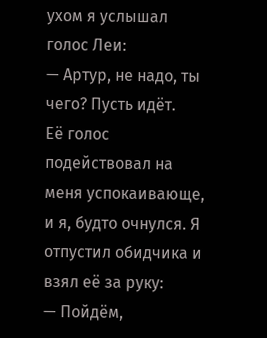ухом я услышал голос Леи:
— Артур, не надо, ты чего? Пусть идёт.
Её голос подействовал на меня успокаивающе, и я, будто очнулся. Я отпустил обидчика и взял её за руку:
— Пойдём,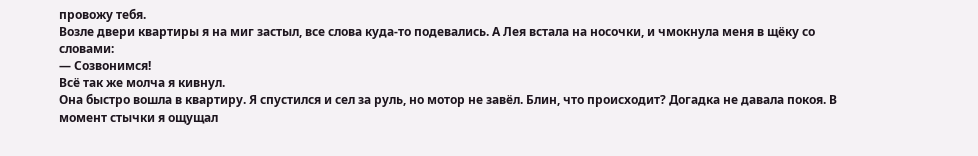провожу тебя.
Возле двери квартиры я на миг застыл, все слова куда-то подевались. А Лея встала на носочки, и чмокнула меня в щёку со словами:
— Созвонимся!
Всё так же молча я кивнул.
Она быстро вошла в квартиру. Я спустился и сел за руль, но мотор не завёл. Блин, что происходит? Догадка не давала покоя. В момент стычки я ощущал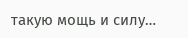такую мощь и силу…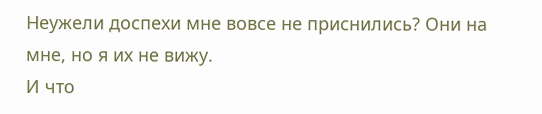Неужели доспехи мне вовсе не приснились? Они на мне, но я их не вижу.
И что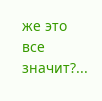же это все значит?...